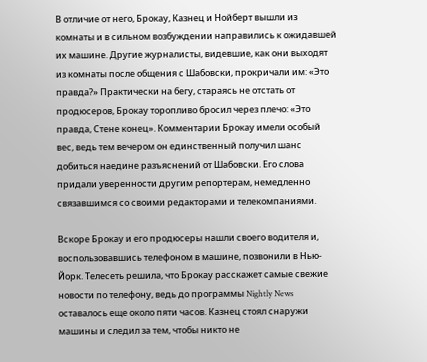В отличие от него, Брокау, Казнец и Нойберт вышли из комнаты и в сильном возбуждении направились к ожидавшей их машине. Другие журналисты, видевшие, как они выходят из комнаты после общения с Шабовски, прокричали им: «Это правда?» Практически на бегу, стараясь не отстать от продюсеров, Брокау торопливо бросил через плечо: «Это правда, Стене конец». Комментарии Брокау имели особый вес, ведь тем вечером он единственный получил шанс добиться наедине разъяснений от Шабовски. Его слова придали уверенности другим репортерам, немедленно связавшимся со своими редакторами и телекомпаниями.

Вскоре Брокау и его продюсеры нашли своего водителя и, воспользовавшись телефоном в машине, позвонили в Нью-Йорк. Телесеть решила, что Брокау расскажет самые свежие новости по телефону, ведь до программы Nightly News оставалось еще около пяти часов. Казнец стоял снаружи машины и следил за тем, чтобы никто не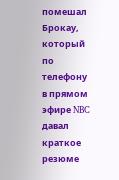помешал Брокау, который по телефону в прямом эфире NBC давал краткое резюме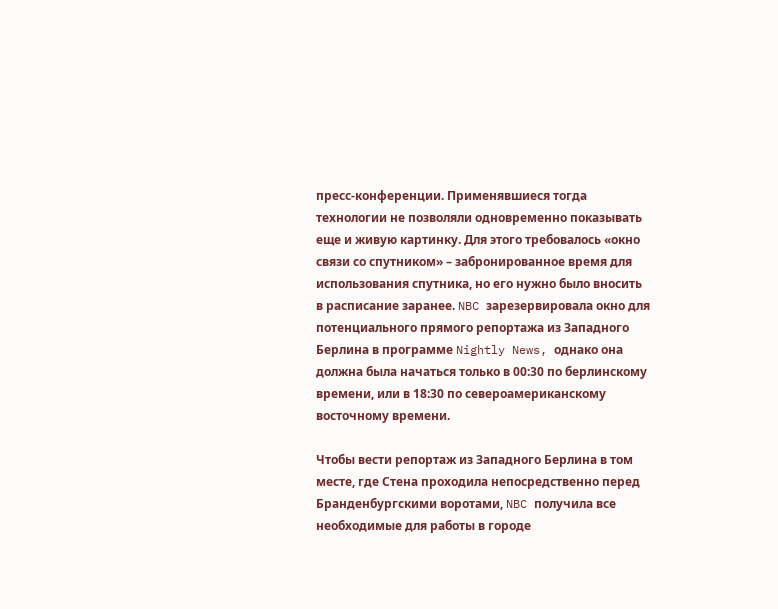пресс-конференции. Применявшиеся тогда технологии не позволяли одновременно показывать еще и живую картинку. Для этого требовалось «окно связи со спутником» – забронированное время для использования спутника, но его нужно было вносить в расписание заранее. NBC зарезервировала окно для потенциального прямого репортажа из Западного Берлина в программе Nightly News, однако она должна была начаться только в 00:30 по берлинскому времени, или в 18:30 по североамериканскому восточному времени.

Чтобы вести репортаж из Западного Берлина в том месте, где Стена проходила непосредственно перед Бранденбургскими воротами, NBC получила все необходимые для работы в городе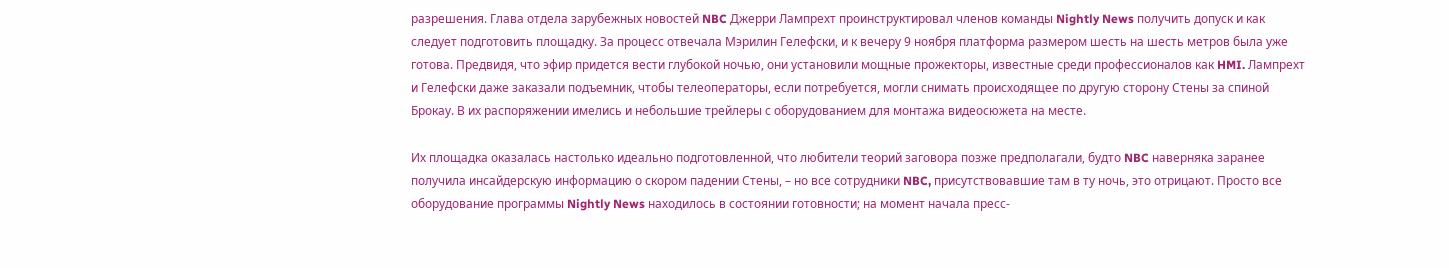разрешения. Глава отдела зарубежных новостей NBC Джерри Лампрехт проинструктировал членов команды Nightly News получить допуск и как следует подготовить площадку. За процесс отвечала Мэрилин Гелефски, и к вечеру 9 ноября платформа размером шесть на шесть метров была уже готова. Предвидя, что эфир придется вести глубокой ночью, они установили мощные прожекторы, известные среди профессионалов как HMI. Лампрехт и Гелефски даже заказали подъемник, чтобы телеоператоры, если потребуется, могли снимать происходящее по другую сторону Стены за спиной Брокау. В их распоряжении имелись и небольшие трейлеры с оборудованием для монтажа видеосюжета на месте.

Их площадка оказалась настолько идеально подготовленной, что любители теорий заговора позже предполагали, будто NBC наверняка заранее получила инсайдерскую информацию о скором падении Стены, – но все сотрудники NBC, присутствовавшие там в ту ночь, это отрицают. Просто все оборудование программы Nightly News находилось в состоянии готовности; на момент начала пресс-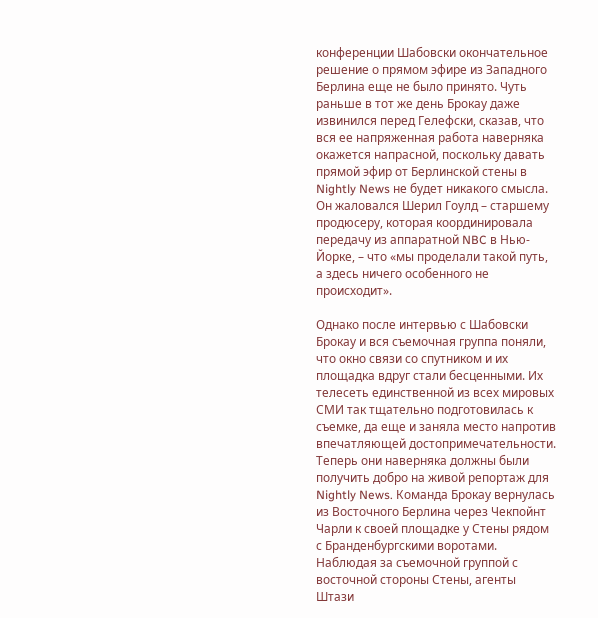конференции Шабовски окончательное решение о прямом эфире из Западного Берлина еще не было принято. Чуть раньше в тот же день Брокау даже извинился перед Гелефски, сказав, что вся ее напряженная работа наверняка окажется напрасной, поскольку давать прямой эфир от Берлинской стены в Nightly News не будет никакого смысла. Он жаловался Шерил Гоулд – старшему продюсеру, которая координировала передачу из аппаратной NBC в Нью-Йорке, – что «мы проделали такой путь, а здесь ничего особенного не происходит».

Однако после интервью с Шабовски Брокау и вся съемочная группа поняли, что окно связи со спутником и их площадка вдруг стали бесценными. Их телесеть единственной из всех мировых СМИ так тщательно подготовилась к съемке, да еще и заняла место напротив впечатляющей достопримечательности. Теперь они наверняка должны были получить добро на живой репортаж для Nightly News. Команда Брокау вернулась из Восточного Берлина через Чекпойнт Чарли к своей площадке у Стены рядом с Бранденбургскими воротами. Наблюдая за съемочной группой с восточной стороны Стены, агенты Штази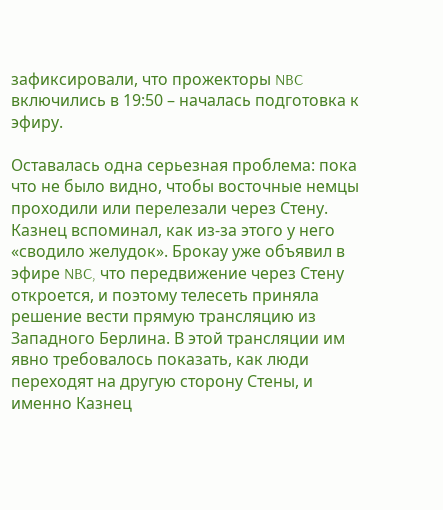зафиксировали, что прожекторы NBC включились в 19:50 – началась подготовка к эфиру.

Оставалась одна серьезная проблема: пока что не было видно, чтобы восточные немцы проходили или перелезали через Стену. Казнец вспоминал, как из-за этого у него «сводило желудок». Брокау уже объявил в эфире NBC, что передвижение через Стену откроется, и поэтому телесеть приняла решение вести прямую трансляцию из Западного Берлина. В этой трансляции им явно требовалось показать, как люди переходят на другую сторону Стены, и именно Казнец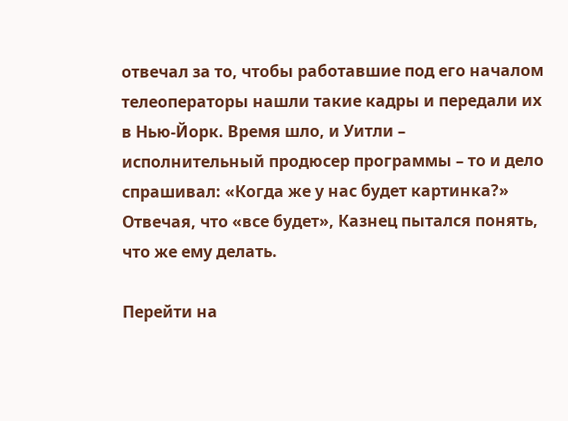отвечал за то, чтобы работавшие под его началом телеоператоры нашли такие кадры и передали их в Нью-Йорк. Время шло, и Уитли – исполнительный продюсер программы – то и дело спрашивал: «Когда же у нас будет картинка?» Отвечая, что «все будет», Казнец пытался понять, что же ему делать.

Перейти на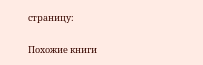страницу:

Похожие книги